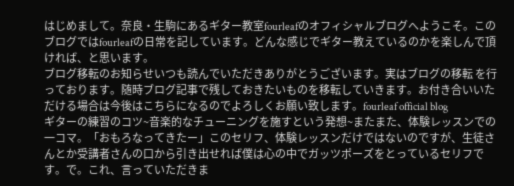はじめまして。奈良・生駒にあるギター教室fourleafのオフィシャルブログへようこそ。このブログではfourleafの日常を記しています。どんな感じでギター教えているのかを楽しんで頂ければ、と思います。
ブログ移転のお知らせいつも読んでいただきありがとうございます。実はブログの移転 を行っております。随時ブログ記事で残しておきたいものを移転していきます。お付き合いいただける場合は今後はこちらになるのでよろしくお願い致します。fourleaf official blog
ギターの練習のコツ~音楽的なチューニングを施すという発想~またまた、体験レッスンでの一コマ。「おもろなってきたー」このセリフ、体験レッスンだけではないのですが、生徒さんとか受講者さんの口から引き出せれば僕は心の中でガッツポーズをとっているセリフです。で。これ、言っていただきま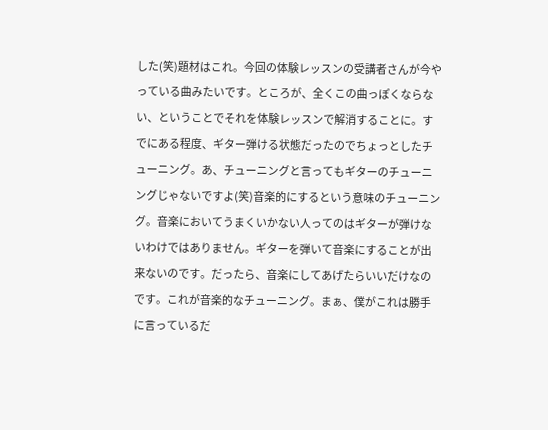した(笑)題材はこれ。今回の体験レッスンの受講者さんが今やっている曲みたいです。ところが、全くこの曲っぽくならない、ということでそれを体験レッスンで解消することに。すでにある程度、ギター弾ける状態だったのでちょっとしたチューニング。あ、チューニングと言ってもギターのチューニングじゃないですよ(笑)音楽的にするという意味のチューニング。音楽においてうまくいかない人ってのはギターが弾けないわけではありません。ギターを弾いて音楽にすることが出来ないのです。だったら、音楽にしてあげたらいいだけなのです。これが音楽的なチューニング。まぁ、僕がこれは勝手に言っているだ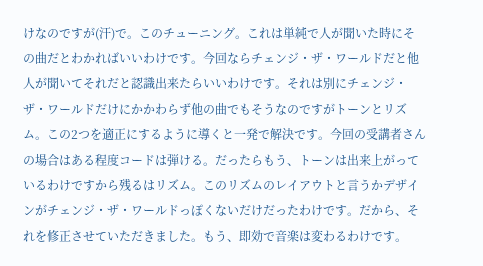けなのですが(汗)で。このチューニング。これは単純で人が聞いた時にその曲だとわかればいいわけです。今回ならチェンジ・ザ・ワールドだと他人が聞いてそれだと認識出来たらいいわけです。それは別にチェンジ・ザ・ワールドだけにかかわらず他の曲でもそうなのですがトーンとリズム。この2つを適正にするように導くと一発で解決です。今回の受講者さんの場合はある程度コードは弾ける。だったらもう、トーンは出来上がっているわけですから残るはリズム。このリズムのレイアウトと言うかデザインがチェンジ・ザ・ワールドっぽくないだけだったわけです。だから、それを修正させていただきました。もう、即効で音楽は変わるわけです。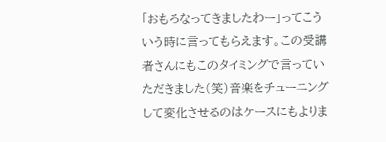「おもろなってきましたわー」ってこういう時に言ってもらえます。この受講者さんにもこのタイミングで言っていただきました(笑)音楽をチューニングして変化させるのはケースにもよりま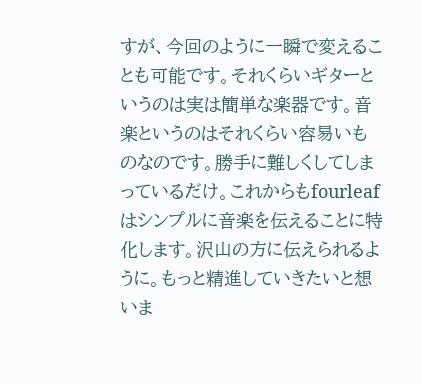すが、今回のように一瞬で変えることも可能です。それくらいギターというのは実は簡単な楽器です。音楽というのはそれくらい容易いものなのです。勝手に難しくしてしまっているだけ。これからもfourleafはシンプルに音楽を伝えることに特化します。沢山の方に伝えられるように。もっと精進していきたいと想いま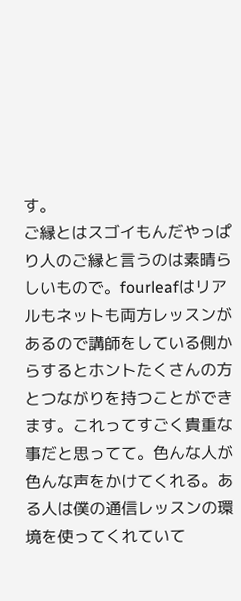す。
ご縁とはスゴイもんだやっぱり人のご縁と言うのは素晴らしいもので。fourleafはリアルもネットも両方レッスンがあるので講師をしている側からするとホントたくさんの方とつながりを持つことができます。これってすごく貴重な事だと思ってて。色んな人が色んな声をかけてくれる。ある人は僕の通信レッスンの環境を使ってくれていて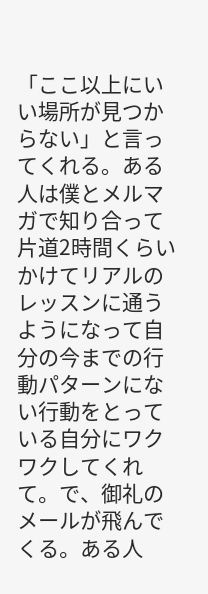「ここ以上にいい場所が見つからない」と言ってくれる。ある人は僕とメルマガで知り合って片道2時間くらいかけてリアルのレッスンに通うようになって自分の今までの行動パターンにない行動をとっている自分にワクワクしてくれて。で、御礼のメールが飛んでくる。ある人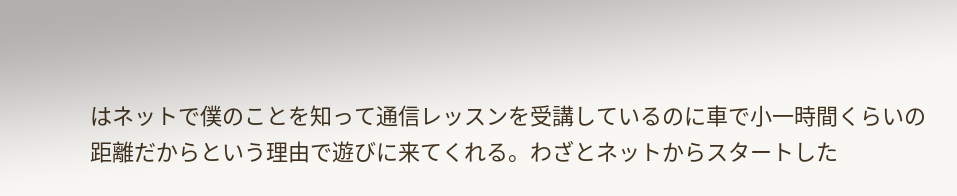はネットで僕のことを知って通信レッスンを受講しているのに車で小一時間くらいの距離だからという理由で遊びに来てくれる。わざとネットからスタートした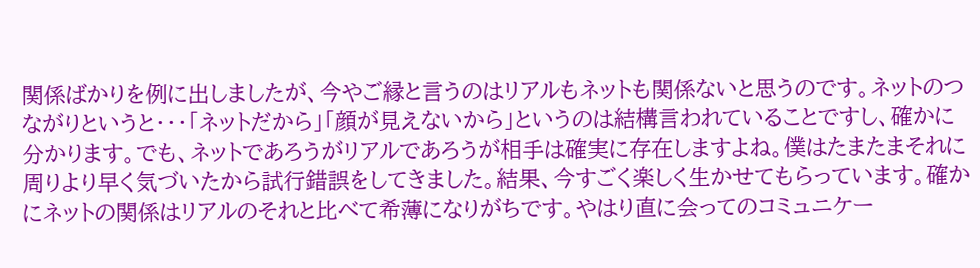関係ばかりを例に出しましたが、今やご縁と言うのはリアルもネットも関係ないと思うのです。ネットのつながりというと・・・「ネットだから」「顔が見えないから」というのは結構言われていることですし、確かに分かります。でも、ネットであろうがリアルであろうが相手は確実に存在しますよね。僕はたまたまそれに周りより早く気づいたから試行錯誤をしてきました。結果、今すごく楽しく生かせてもらっています。確かにネットの関係はリアルのそれと比べて希薄になりがちです。やはり直に会ってのコミュニケー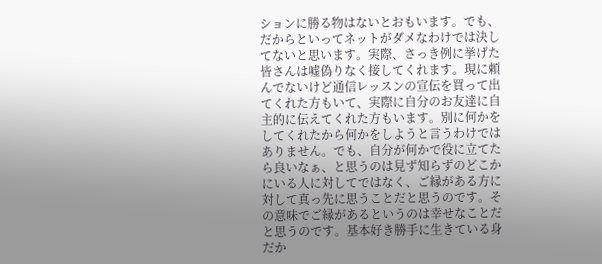ションに勝る物はないとおもいます。でも、だからといってネットがダメなわけでは決してないと思います。実際、さっき例に挙げた皆さんは嘘偽りなく接してくれます。現に頼んでないけど通信レッスンの宣伝を買って出てくれた方もいて、実際に自分のお友達に自主的に伝えてくれた方もいます。別に何かをしてくれたから何かをしようと言うわけではありません。でも、自分が何かで役に立てたら良いなぁ、と思うのは見ず知らずのどこかにいる人に対してではなく、ご縁がある方に対して真っ先に思うことだと思うのです。その意味でご縁があるというのは幸せなことだと思うのです。基本好き勝手に生きている身だか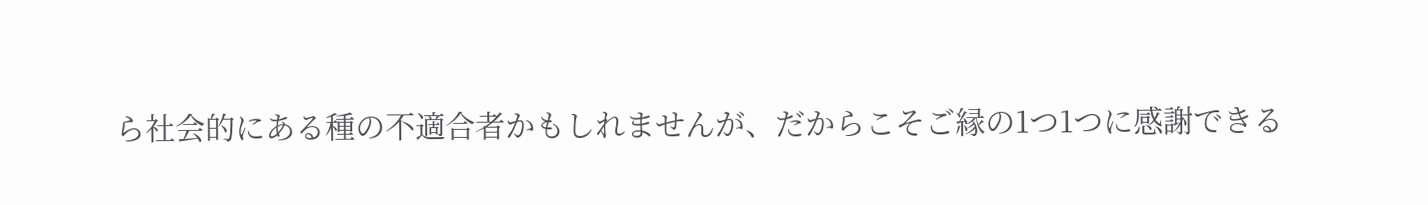ら社会的にある種の不適合者かもしれませんが、だからこそご縁の1つ1つに感謝できる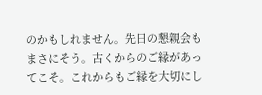のかもしれません。先日の懇親会もまさにそう。古くからのご縁があってこそ。これからもご縁を大切にし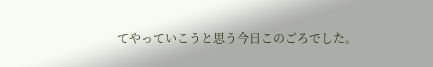てやっていこうと思う今日このごろでした。